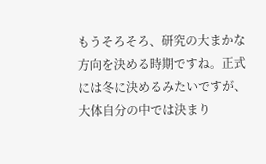もうそろそろ、研究の大まかな方向を決める時期ですね。正式には冬に決めるみたいですが、大体自分の中では決まり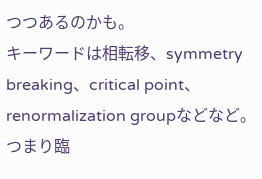つつあるのかも。
キーワードは相転移、symmetry breaking、critical point、renormalization groupなどなど。
つまり臨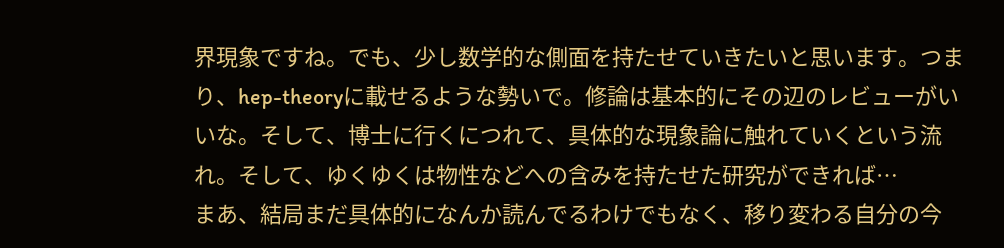界現象ですね。でも、少し数学的な側面を持たせていきたいと思います。つまり、hep-theoryに載せるような勢いで。修論は基本的にその辺のレビューがいいな。そして、博士に行くにつれて、具体的な現象論に触れていくという流れ。そして、ゆくゆくは物性などへの含みを持たせた研究ができれば…
まあ、結局まだ具体的になんか読んでるわけでもなく、移り変わる自分の今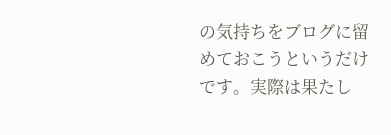の気持ちをブログに留めておこうというだけです。実際は果たし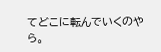てどこに転んでいくのやら。